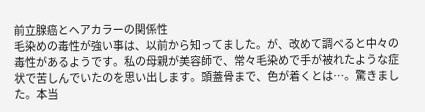前立腺癌とヘアカラーの関係性
毛染めの毒性が強い事は、以前から知ってました。が、改めて調べると中々の毒性があるようです。私の母親が美容師で、常々毛染めで手が被れたような症状で苦しんでいたのを思い出します。頭蓋骨まで、色が着くとは…。驚きました。本当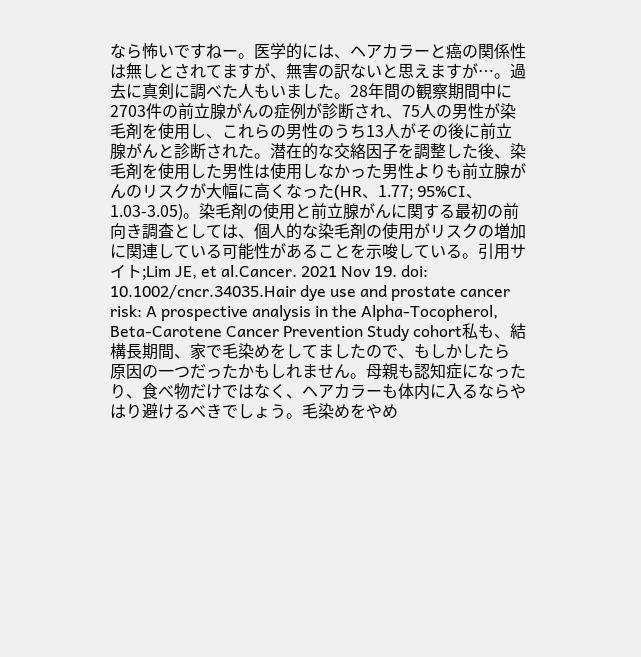なら怖いですねー。医学的には、ヘアカラーと癌の関係性は無しとされてますが、無害の訳ないと思えますが…。過去に真剣に調べた人もいました。28年間の観察期間中に2703件の前立腺がんの症例が診断され、75人の男性が染毛剤を使用し、これらの男性のうち13人がその後に前立腺がんと診断された。潜在的な交絡因子を調整した後、染毛剤を使用した男性は使用しなかった男性よりも前立腺がんのリスクが大幅に高くなった(HR、1.77; 95%CI、1.03-3.05)。染毛剤の使用と前立腺がんに関する最初の前向き調査としては、個人的な染毛剤の使用がリスクの増加に関連している可能性があることを示唆している。引用サイト;Lim JE, et al.Cancer. 2021 Nov 19. doi: 10.1002/cncr.34035.Hair dye use and prostate cancer risk: A prospective analysis in the Alpha-Tocopherol, Beta-Carotene Cancer Prevention Study cohort私も、結構長期間、家で毛染めをしてましたので、もしかしたら 原因の一つだったかもしれません。母親も認知症になったり、食べ物だけではなく、ヘアカラーも体内に入るならやはり避けるべきでしょう。毛染めをやめ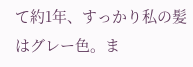て約1年、すっかり私の髪はグレー色。ま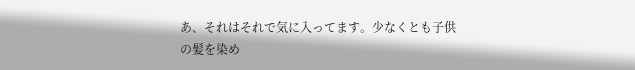あ、それはそれで気に入ってます。少なくとも子供の髪を染め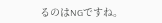るのはNGですね。